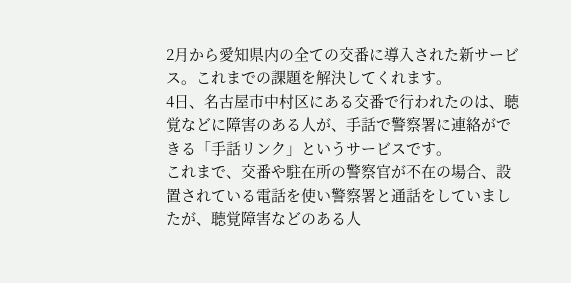2月から愛知県内の全ての交番に導入された新サービス。これまでの課題を解決してくれます。
4日、名古屋市中村区にある交番で行われたのは、聴覚などに障害のある人が、手話で警察署に連絡ができる「手話リンク」というサービスです。
これまで、交番や駐在所の警察官が不在の場合、設置されている電話を使い警察署と通話をしていましたが、聴覚障害などのある人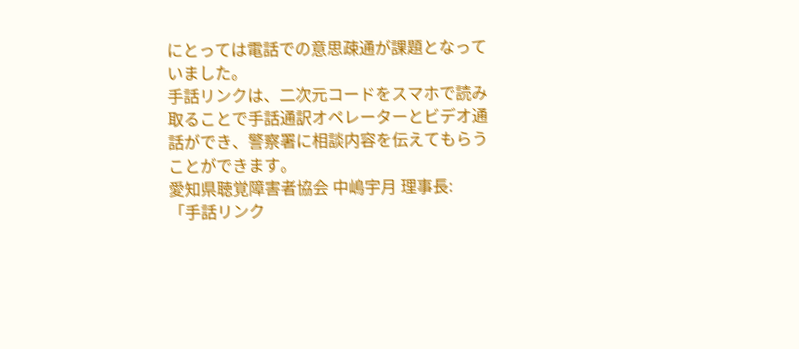にとっては電話での意思疎通が課題となっていました。
手話リンクは、二次元コードをスマホで読み取ることで手話通訳オペレーターとビデオ通話ができ、警察署に相談内容を伝えてもらうことができます。
愛知県聴覚障害者協会 中嶋宇月 理事長:
「手話リンク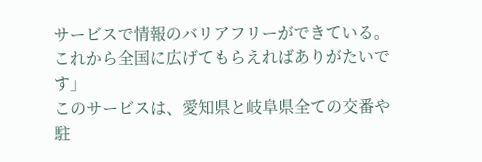サービスで情報のバリアフリーができている。これから全国に広げてもらえればありがたいです」
このサービスは、愛知県と岐阜県全ての交番や駐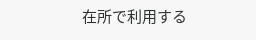在所で利用する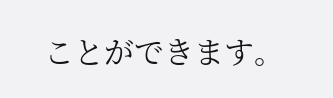ことができます。